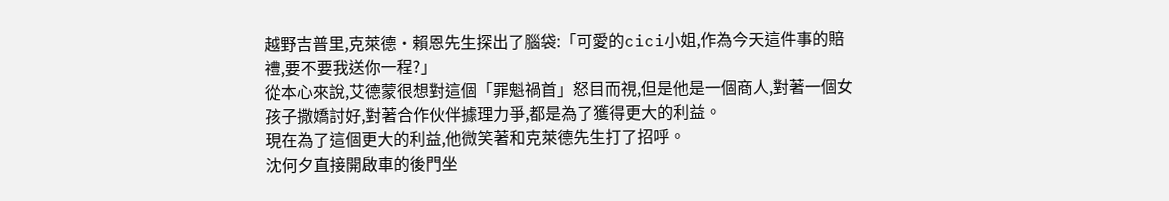越野吉普里,克萊德·賴恩先生探出了腦袋:「可愛的cici小姐,作為今天這件事的賠禮,要不要我送你一程?」
從本心來說,艾德蒙很想對這個「罪魁禍首」怒目而視,但是他是一個商人,對著一個女孩子撒嬌討好,對著合作伙伴據理力爭,都是為了獲得更大的利益。
現在為了這個更大的利益,他微笑著和克萊德先生打了招呼。
沈何夕直接開啟車的後門坐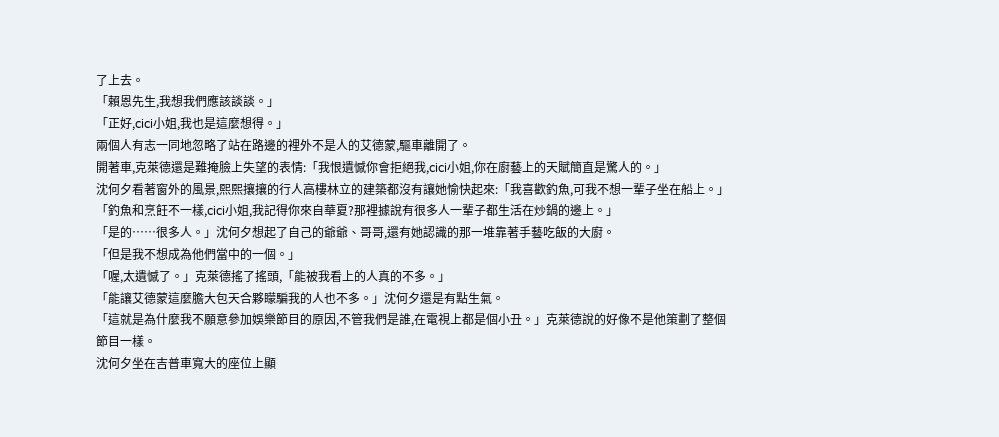了上去。
「賴恩先生,我想我們應該談談。」
「正好,cici小姐,我也是這麼想得。」
兩個人有志一同地忽略了站在路邊的裡外不是人的艾德蒙,驅車離開了。
開著車,克萊德還是難掩臉上失望的表情:「我恨遺憾你會拒絕我,cici小姐,你在廚藝上的天賦簡直是驚人的。」
沈何夕看著窗外的風景,熙熙攘攘的行人高樓林立的建築都沒有讓她愉快起來:「我喜歡釣魚,可我不想一輩子坐在船上。」
「釣魚和烹飪不一樣,cici小姐,我記得你來自華夏?那裡據說有很多人一輩子都生活在炒鍋的邊上。」
「是的……很多人。」沈何夕想起了自己的爺爺、哥哥,還有她認識的那一堆靠著手藝吃飯的大廚。
「但是我不想成為他們當中的一個。」
「喔,太遺憾了。」克萊德搖了搖頭,「能被我看上的人真的不多。」
「能讓艾德蒙這麼膽大包天合夥矇騙我的人也不多。」沈何夕還是有點生氣。
「這就是為什麼我不願意參加娛樂節目的原因,不管我們是誰,在電視上都是個小丑。」克萊德說的好像不是他策劃了整個節目一樣。
沈何夕坐在吉普車寬大的座位上顯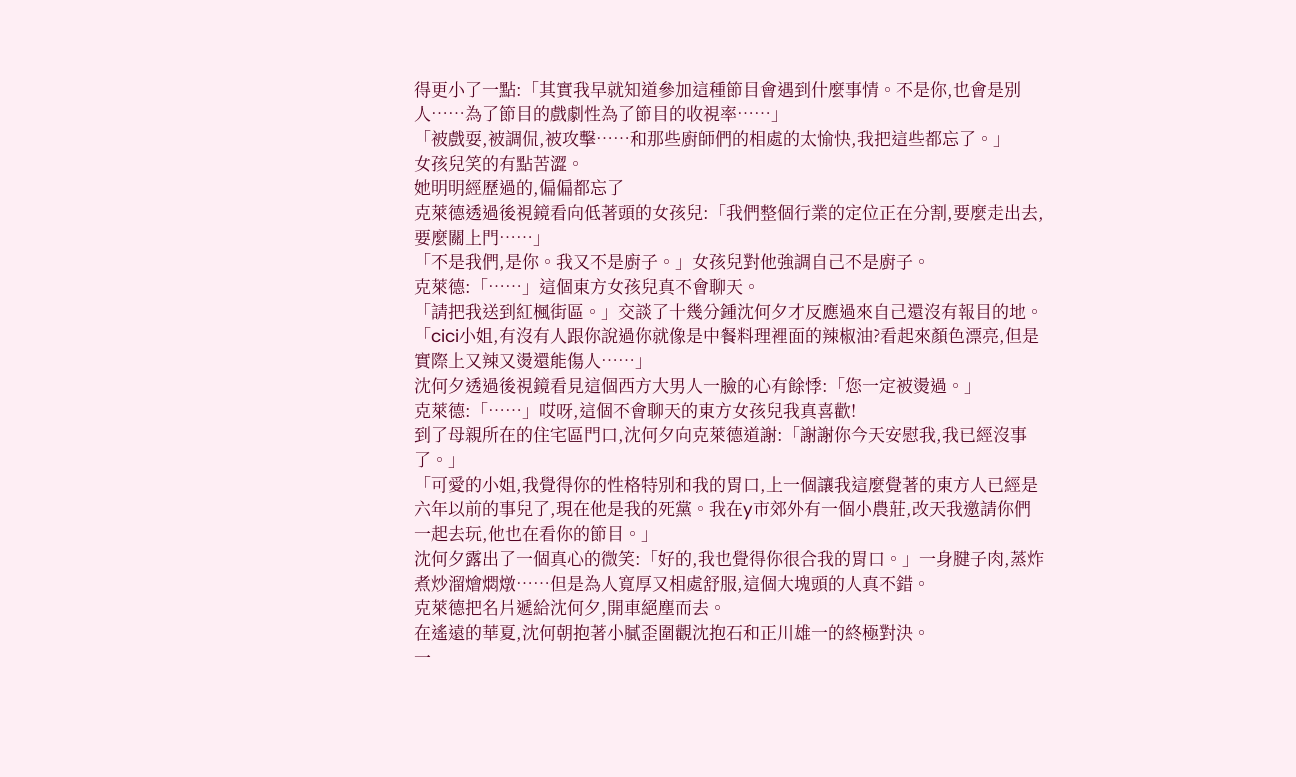得更小了一點:「其實我早就知道參加這種節目會遇到什麼事情。不是你,也會是別人……為了節目的戲劇性為了節目的收視率……」
「被戲耍,被調侃,被攻擊……和那些廚師們的相處的太愉快,我把這些都忘了。」
女孩兒笑的有點苦澀。
她明明經歷過的,偏偏都忘了
克萊德透過後視鏡看向低著頭的女孩兒:「我們整個行業的定位正在分割,要麼走出去,要麼關上門……」
「不是我們,是你。我又不是廚子。」女孩兒對他強調自己不是廚子。
克萊德:「……」這個東方女孩兒真不會聊天。
「請把我送到紅楓街區。」交談了十幾分鍾沈何夕才反應過來自己還沒有報目的地。
「cici小姐,有沒有人跟你說過你就像是中餐料理裡面的辣椒油?看起來顏色漂亮,但是實際上又辣又燙還能傷人……」
沈何夕透過後視鏡看見這個西方大男人一臉的心有餘悸:「您一定被燙過。」
克萊德:「……」哎呀,這個不會聊天的東方女孩兒我真喜歡!
到了母親所在的住宅區門口,沈何夕向克萊德道謝:「謝謝你今天安慰我,我已經沒事了。」
「可愛的小姐,我覺得你的性格特別和我的胃口,上一個讓我這麼覺著的東方人已經是六年以前的事兒了,現在他是我的死黨。我在y市郊外有一個小農莊,改天我邀請你們一起去玩,他也在看你的節目。」
沈何夕露出了一個真心的微笑:「好的,我也覺得你很合我的胃口。」一身腱子肉,蒸炸煮炒溜燴燜燉……但是為人寬厚又相處舒服,這個大塊頭的人真不錯。
克萊德把名片遞給沈何夕,開車絕塵而去。
在遙遠的華夏,沈何朝抱著小膩歪圍觀沈抱石和正川雄一的終極對決。
一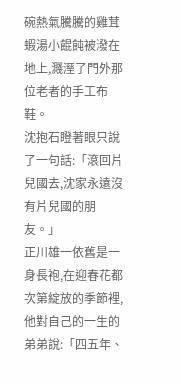碗熱氣騰騰的雞茸蝦湯小餛飩被潑在地上,濺溼了門外那位老者的手工布鞋。
沈抱石瞪著眼只說了一句話:「滾回片兒國去,沈家永遠沒有片兒國的朋友。」
正川雄一依舊是一身長袍,在迎春花都次第綻放的季節裡,他對自己的一生的弟弟說:「四五年、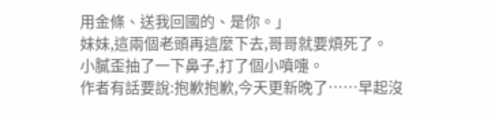用金條、送我回國的、是你。」
妹妹,這兩個老頭再這麼下去,哥哥就要煩死了。
小膩歪抽了一下鼻子,打了個小噴嚏。
作者有話要說:抱歉抱歉,今天更新晚了……早起沒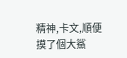精神,卡文,順便摸了個大鯊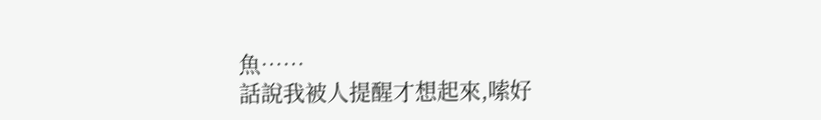魚……
話說我被人提醒才想起來,嗦好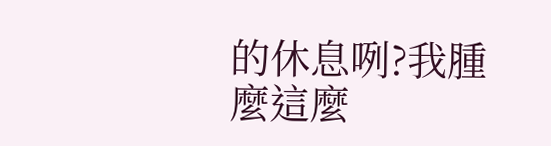的休息咧?我腫麼這麼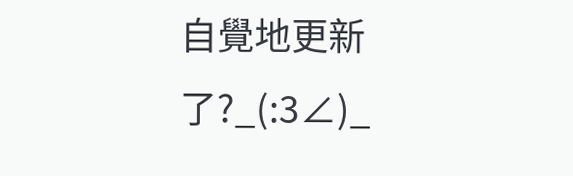自覺地更新了?_(:3∠)_